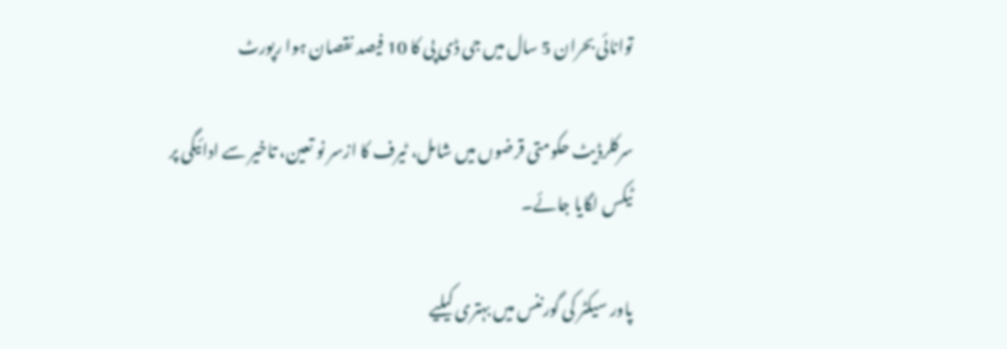توانائی بحران 5 سال میں جی ڈی پی کا 10 فیصد نقصان ہوا رپورٹ

سرکلرڈیٹ حکومتی قرضوں میں شامل، ٹیرف کا ازسر نو تعین، تاخیر سے ادائیگی پر ٹیکس لگایا جائے۔

پاور سیکٹر کی گورننس میں بہتری کیلیے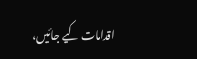اقدامات کیے جائیں،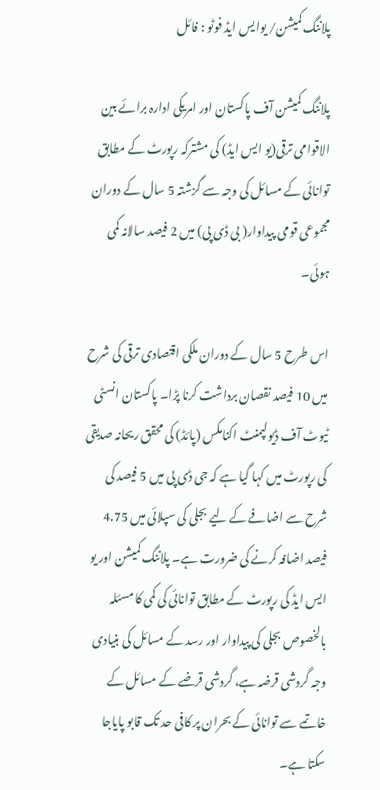پلاننگ کمیشن/ یوایس ایڈ فوٹو : فائل

پلاننگ کمیشن آف پاکستان اور امریکی ادارہ برائے بین الاقوامی ترقی(یو ایس ایڈ) کی مشترکہ رپورٹ کے مطابق توانائی کے مسائل کی وجہ سے گزشتہ 5 سال کے دوران مجموعی قومی پیداوار( بی ڈی پی) میں 2 فیصد سالانہ کمی ہوئی۔

اس طرح 5 سال کے دوران ملکی اقتصادی ترقی کی شرح میں 10 فیصد نقصان برداشت کرنا پڑا۔ پاکستان انسٹی ٹیوٹ آف ڈیولپمنٹ اکنامکس (پائڈ) کی محقق ریحانہ صدیقی کی رپورٹ میں کہا گیا ہے کہ جی ڈی پی میں 5 فیصد کی شرح سے اضافے کے لیے بجلی کی سپلائی میں 4.75 فیصد اضافہ کرنے کی ضرورت ہے۔ پلاننگ کمیشن اور یو ایس ایڈ کی رپورٹ کے مطابق توانائی کی کمی کا مسئلہ بالخصوص بجلی کی پیداوار اور رسد کے مسائل کی بنیادی وجہ گردشی قرضہ ہے، گردشی قرضے کے مسائل کے خاتمے سے توانائی کے بحران پر کافی حد تک قابو پایاجا سکتا ہے۔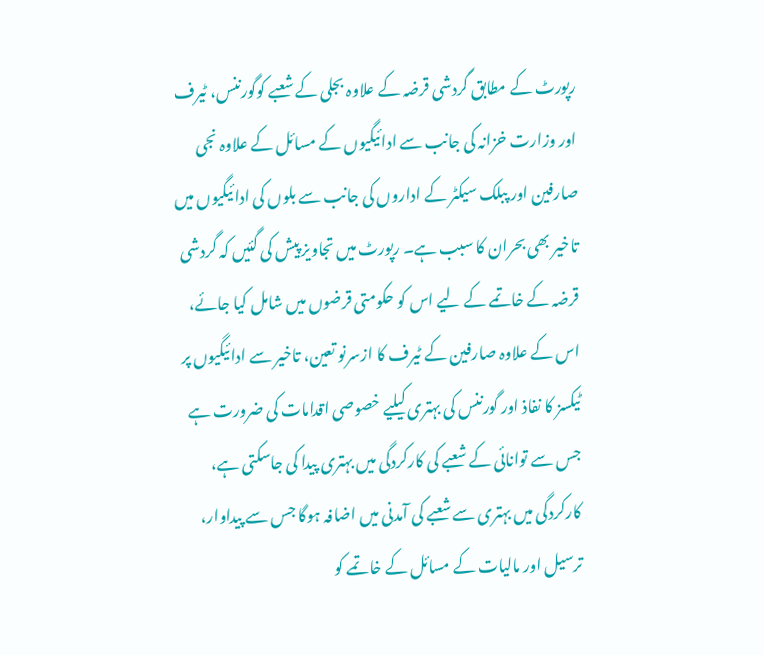رپورٹ کے مطابق گردشی قرضہ کے علاوہ بجلی کے شعبے کوگورننس، ٹیرف اور وزارت خزانہ کی جانب سے ادائیگیوں کے مسائل کے علاوہ نجی صارفین اور پبلک سیکٹر کے اداروں کی جانب سے بلوں کی ادائیگیوں میں تاخیر بھی بحران کا سبب ہے۔ رپورٹ میں تجاویز پیش کی گئیں کہ گردشی قرضہ کے خاتمے کے لیے اس کو حکومتی قرضوں میں شامل کیا جائے، اس کے علاوہ صارفین کے ٹیرف کا ازسرنو تعین، تاخیر سے ادائیگیوں پر ٹیکسز کا نفاذ اور گورننس کی بہتری کیلیے خصوصی اقدامات کی ضرورت ہے جس سے توانائی کے شعبے کی کارکردگی میں بہتری پیدا کی جاسکتی ہے، کارکردگی میں بہتری سے شعبے کی آمدنی میں اضافہ ہوگا جس سے پیداوار، ترسیل اور مالیات کے مسائل کے خاتمے کو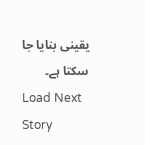یقینی بنایا جا سکتا ہے۔
Load Next Story